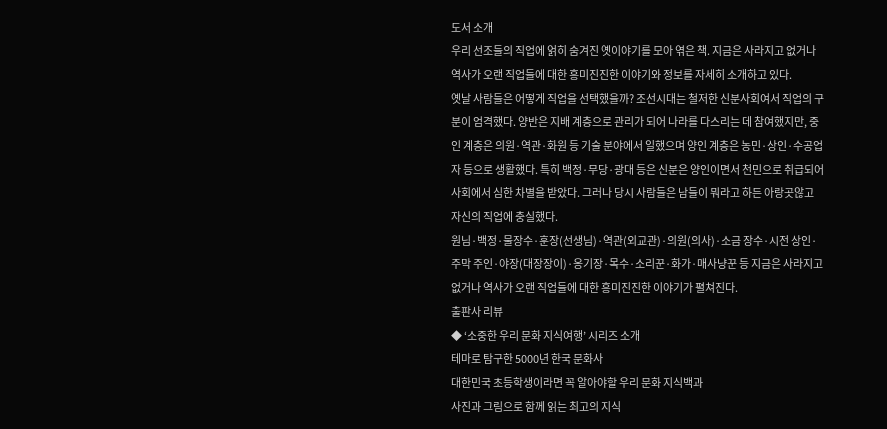도서 소개
우리 선조들의 직업에 얽히 숨겨진 옛이야기를 모아 엮은 책. 지금은 사라지고 없거나 역사가 오랜 직업들에 대한 흥미진진한 이야기와 정보를 자세히 소개하고 있다.
옛날 사람들은 어떻게 직업을 선택했을까? 조선시대는 철저한 신분사회여서 직업의 구분이 엄격했다. 양반은 지배 계층으로 관리가 되어 나라를 다스리는 데 참여했지만, 중인 계층은 의원·역관·화원 등 기술 분야에서 일했으며 양인 계층은 농민·상인·수공업자 등으로 생활했다. 특히 백정·무당·광대 등은 신분은 양인이면서 천민으로 취급되어 사회에서 심한 차별을 받았다. 그러나 당시 사람들은 남들이 뭐라고 하든 아랑곳않고 자신의 직업에 충실했다.
원님·백정·물장수·훈장(선생님)·역관(외교관)·의원(의사)·소금 장수·시전 상인·주막 주인·야장(대장장이)·옹기장·목수·소리꾼·화가·매사냥꾼 등 지금은 사라지고 없거나 역사가 오랜 직업들에 대한 흥미진진한 이야기가 펼쳐진다.
출판사 리뷰
◆ ‘소중한 우리 문화 지식여행’ 시리즈 소개
테마로 탐구한 5000년 한국 문화사
대한민국 초등학생이라면 꼭 알아야할 우리 문화 지식백과
사진과 그림으로 함께 읽는 최고의 지식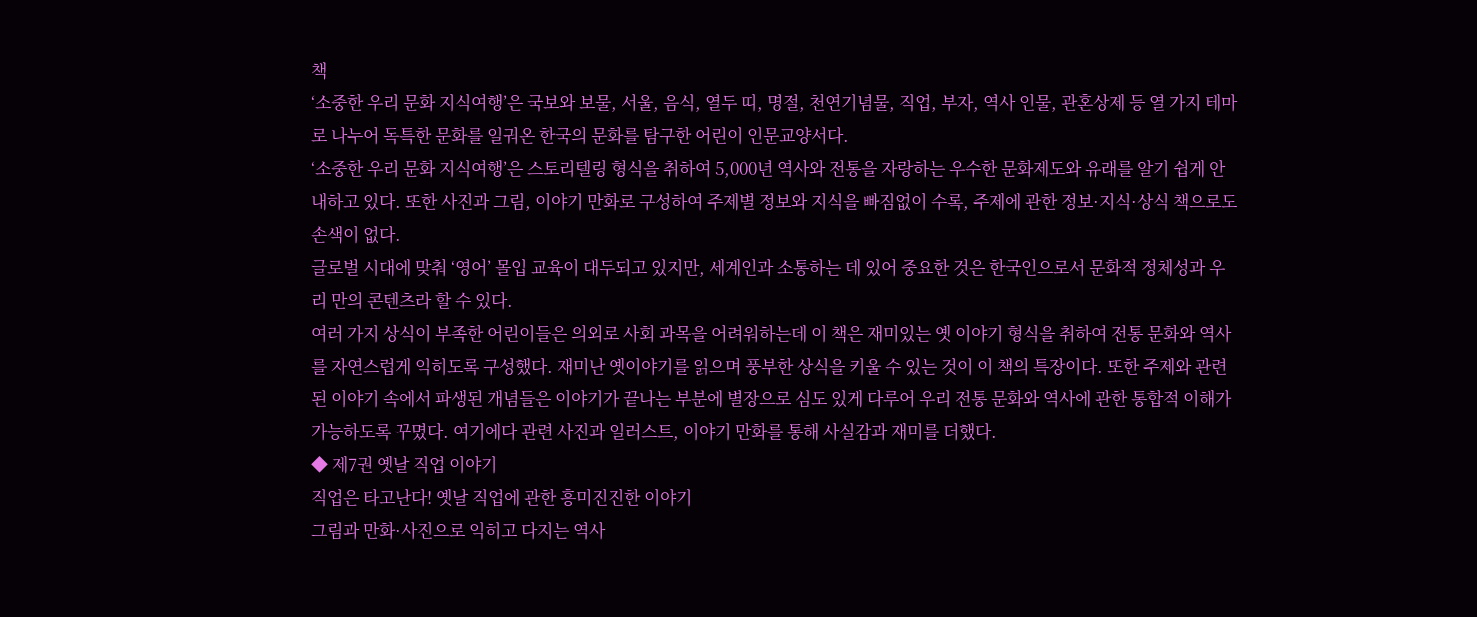책
‘소중한 우리 문화 지식여행’은 국보와 보물, 서울, 음식, 열두 띠, 명절, 천연기념물, 직업, 부자, 역사 인물, 관혼상제 등 열 가지 테마로 나누어 독특한 문화를 일궈온 한국의 문화를 탐구한 어린이 인문교양서다.
‘소중한 우리 문화 지식여행’은 스토리텔링 형식을 취하여 5,000년 역사와 전통을 자랑하는 우수한 문화제도와 유래를 알기 쉽게 안내하고 있다. 또한 사진과 그림, 이야기 만화로 구성하여 주제별 정보와 지식을 빠짐없이 수록, 주제에 관한 정보·지식·상식 책으로도 손색이 없다.
글로벌 시대에 맞춰 ‘영어’ 몰입 교육이 대두되고 있지만, 세계인과 소통하는 데 있어 중요한 것은 한국인으로서 문화적 정체성과 우리 만의 콘텐츠라 할 수 있다.
여러 가지 상식이 부족한 어린이들은 의외로 사회 과목을 어려워하는데 이 책은 재미있는 옛 이야기 형식을 취하여 전통 문화와 역사를 자연스럽게 익히도록 구성했다. 재미난 옛이야기를 읽으며 풍부한 상식을 키울 수 있는 것이 이 책의 특장이다. 또한 주제와 관련된 이야기 속에서 파생된 개념들은 이야기가 끝나는 부분에 별장으로 심도 있게 다루어 우리 전통 문화와 역사에 관한 통합적 이해가 가능하도록 꾸몄다. 여기에다 관련 사진과 일러스트, 이야기 만화를 통해 사실감과 재미를 더했다.
◆ 제7권 옛날 직업 이야기
직업은 타고난다! 옛날 직업에 관한 흥미진진한 이야기
그림과 만화·사진으로 익히고 다지는 역사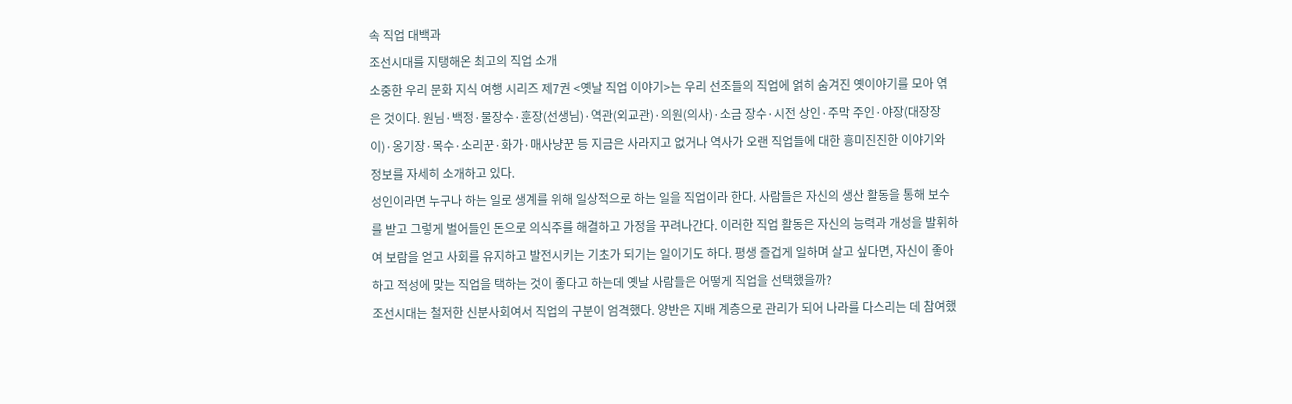속 직업 대백과
조선시대를 지탱해온 최고의 직업 소개
소중한 우리 문화 지식 여행 시리즈 제7권 <옛날 직업 이야기>는 우리 선조들의 직업에 얽히 숨겨진 옛이야기를 모아 엮은 것이다. 원님·백정·물장수·훈장(선생님)·역관(외교관)·의원(의사)·소금 장수·시전 상인·주막 주인·야장(대장장이)·옹기장·목수·소리꾼·화가·매사냥꾼 등 지금은 사라지고 없거나 역사가 오랜 직업들에 대한 흥미진진한 이야기와 정보를 자세히 소개하고 있다.
성인이라면 누구나 하는 일로 생계를 위해 일상적으로 하는 일을 직업이라 한다. 사람들은 자신의 생산 활동을 통해 보수를 받고 그렇게 벌어들인 돈으로 의식주를 해결하고 가정을 꾸려나간다. 이러한 직업 활동은 자신의 능력과 개성을 발휘하여 보람을 얻고 사회를 유지하고 발전시키는 기초가 되기는 일이기도 하다. 평생 즐겁게 일하며 살고 싶다면, 자신이 좋아하고 적성에 맞는 직업을 택하는 것이 좋다고 하는데 옛날 사람들은 어떻게 직업을 선택했을까?
조선시대는 철저한 신분사회여서 직업의 구분이 엄격했다. 양반은 지배 계층으로 관리가 되어 나라를 다스리는 데 참여했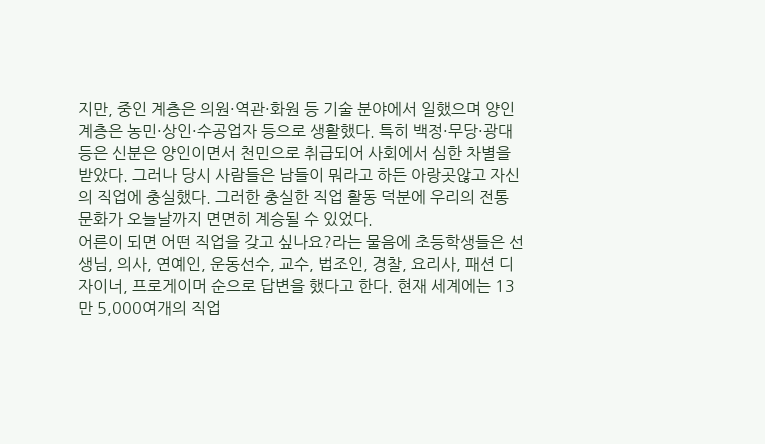지만, 중인 계층은 의원·역관·화원 등 기술 분야에서 일했으며 양인 계층은 농민·상인·수공업자 등으로 생활했다. 특히 백정·무당·광대 등은 신분은 양인이면서 천민으로 취급되어 사회에서 심한 차별을 받았다. 그러나 당시 사람들은 남들이 뭐라고 하든 아랑곳않고 자신의 직업에 충실했다. 그러한 충실한 직업 활동 덕분에 우리의 전통 문화가 오늘날까지 면면히 계승될 수 있었다.
어른이 되면 어떤 직업을 갖고 싶나요?라는 물음에 초등학생들은 선생님, 의사, 연예인, 운동선수, 교수, 법조인, 경찰, 요리사, 패션 디자이너, 프로게이머 순으로 답변을 했다고 한다. 현재 세계에는 13만 5,000여개의 직업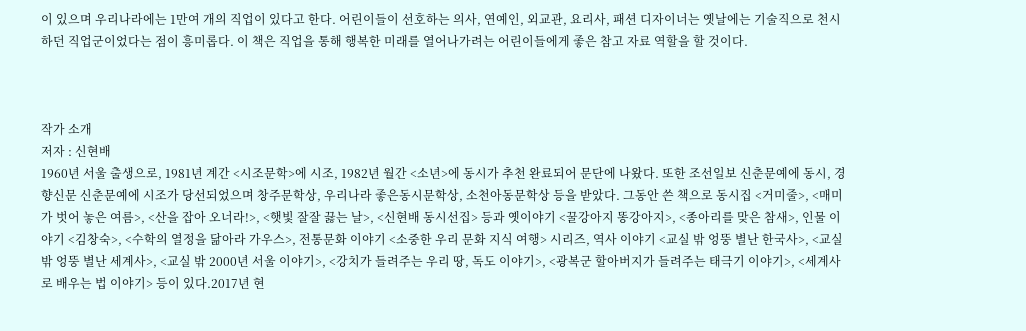이 있으며 우리나라에는 1만여 개의 직업이 있다고 한다. 어린이들이 선호하는 의사, 연예인, 외교관, 요리사, 패션 디자이너는 옛날에는 기술직으로 천시하던 직업군이었다는 점이 흥미롭다. 이 책은 직업을 통해 행복한 미래를 열어나가려는 어린이들에게 좋은 참고 자료 역할을 할 것이다.



작가 소개
저자 : 신현배
1960년 서울 출생으로, 1981년 계간 <시조문학>에 시조, 1982년 월간 <소년>에 동시가 추천 완료되어 문단에 나왔다. 또한 조선일보 신춘문예에 동시, 경향신문 신춘문예에 시조가 당선되었으며 창주문학상, 우리나라 좋은동시문학상, 소천아동문학상 등을 받았다. 그동안 쓴 책으로 동시집 <거미줄>, <매미가 벗어 놓은 여름>, <산을 잡아 오너라!>, <햇빛 잘잘 끓는 날>, <신현배 동시선집> 등과 옛이야기 <꿀강아지 똥강아지>, <종아리를 맞은 참새>, 인물 이야기 <김창숙>, <수학의 열정을 닮아라 가우스>, 전통문화 이야기 <소중한 우리 문화 지식 여행> 시리즈, 역사 이야기 <교실 밖 엉뚱 별난 한국사>, <교실 밖 엉뚱 별난 세계사>, <교실 밖 2000년 서울 이야기>, <강치가 들려주는 우리 땅, 독도 이야기>, <광복군 할아버지가 들려주는 태극기 이야기>, <세계사로 배우는 법 이야기> 등이 있다.2017년 현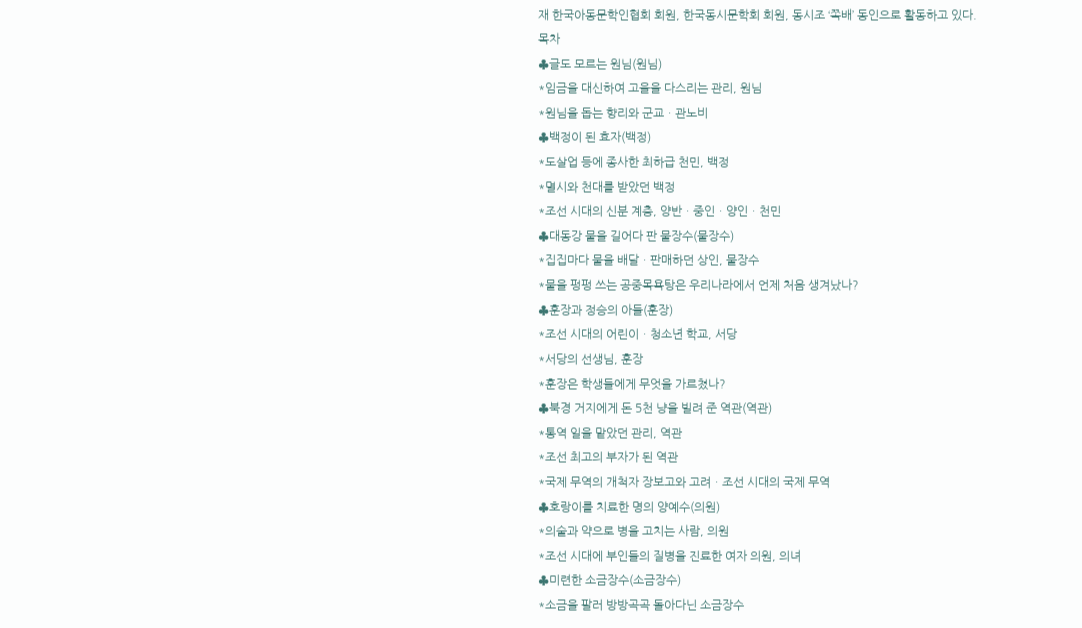재 한국아동문학인협회 회원, 한국동시문학회 회원, 동시조 ‘쪽배’ 동인으로 활동하고 있다.
목차
♣글도 모르는 원님(원님)
*임금을 대신하여 고을을 다스리는 관리, 원님
*원님을 돕는 향리와 군교ㆍ관노비
♣백정이 된 효자(백정)
*도살업 등에 종사한 최하급 천민, 백정
*멸시와 천대를 받았던 백정
*조선 시대의 신분 계층, 양반ㆍ중인ㆍ양인ㆍ천민
♣대동강 물을 길어다 판 물장수(물장수)
*집집마다 물을 배달ㆍ판매하던 상인, 물장수
*물을 펑펑 쓰는 공중목욕탕은 우리나라에서 언제 처음 생겨났나?
♣훈장과 정승의 아들(훈장)
*조선 시대의 어린이ㆍ청소년 학교, 서당
*서당의 선생님, 훈장
*훈장은 학생들에게 무엇을 가르쳤나?
♣북경 거지에게 돈 5천 냥을 빌려 준 역관(역관)
*통역 일을 맡았던 관리, 역관
*조선 최고의 부자가 된 역관
*국제 무역의 개척자 장보고와 고려ㆍ조선 시대의 국제 무역
♣호랑이를 치료한 명의 양예수(의원)
*의술과 약으로 병을 고치는 사람, 의원
*조선 시대에 부인들의 질병을 진료한 여자 의원, 의녀
♣미련한 소금장수(소금장수)
*소금을 팔러 방방곡곡 돌아다닌 소금장수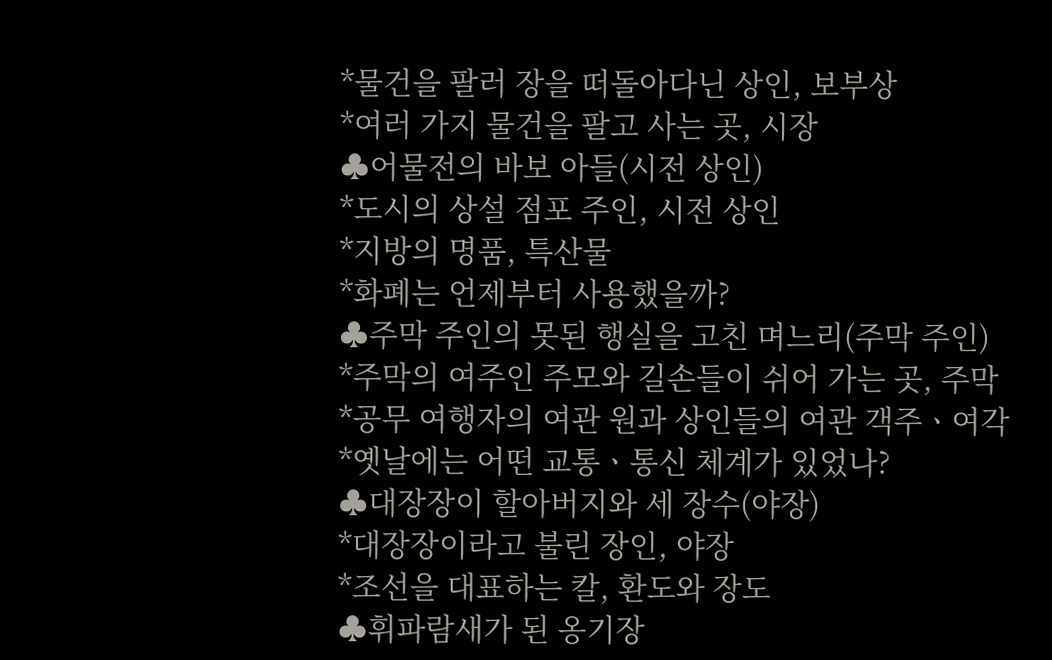*물건을 팔러 장을 떠돌아다닌 상인, 보부상
*여러 가지 물건을 팔고 사는 곳, 시장
♣어물전의 바보 아들(시전 상인)
*도시의 상설 점포 주인, 시전 상인
*지방의 명품, 특산물
*화폐는 언제부터 사용했을까?
♣주막 주인의 못된 행실을 고친 며느리(주막 주인)
*주막의 여주인 주모와 길손들이 쉬어 가는 곳, 주막
*공무 여행자의 여관 원과 상인들의 여관 객주ㆍ여각
*옛날에는 어떤 교통ㆍ통신 체계가 있었나?
♣대장장이 할아버지와 세 장수(야장)
*대장장이라고 불린 장인, 야장
*조선을 대표하는 칼, 환도와 장도
♣휘파람새가 된 옹기장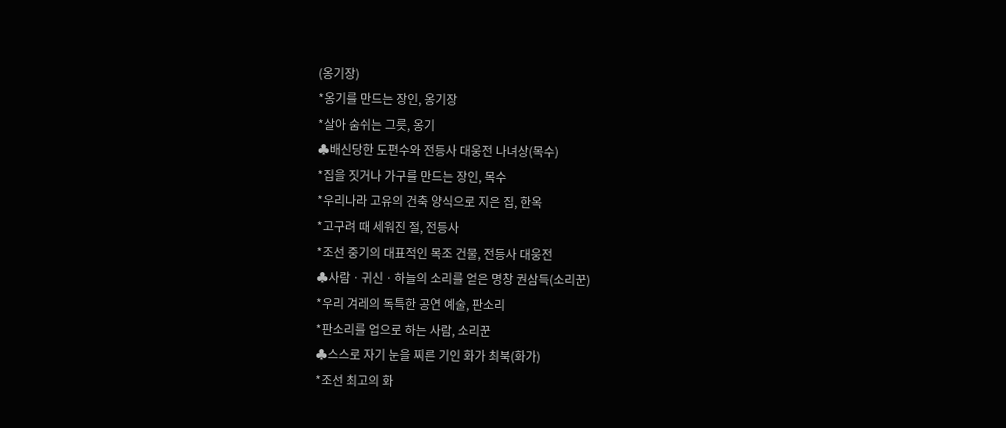(옹기장)
*옹기를 만드는 장인, 옹기장
*살아 숨쉬는 그릇, 옹기
♣배신당한 도편수와 전등사 대웅전 나녀상(목수)
*집을 짓거나 가구를 만드는 장인, 목수
*우리나라 고유의 건축 양식으로 지은 집, 한옥
*고구려 때 세워진 절, 전등사
*조선 중기의 대표적인 목조 건물, 전등사 대웅전
♣사람ㆍ귀신ㆍ하늘의 소리를 얻은 명창 권삼득(소리꾼)
*우리 겨레의 독특한 공연 예술, 판소리
*판소리를 업으로 하는 사람, 소리꾼
♣스스로 자기 눈을 찌른 기인 화가 최북(화가)
*조선 최고의 화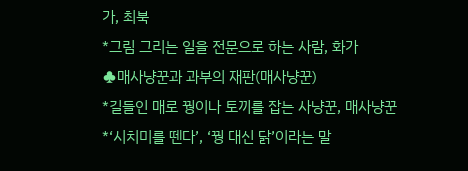가, 최북
*그림 그리는 일을 전문으로 하는 사람, 화가
♣매사냥꾼과 과부의 재판(매사냥꾼)
*길들인 매로 꿩이나 토끼를 잡는 사냥꾼, 매사냥꾼
*‘시치미를 뗀다’, ‘꿩 대신 닭’이라는 말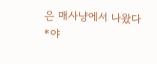은 매사냥에서 나왔다
*야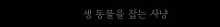생 동물을 잡는 사냥